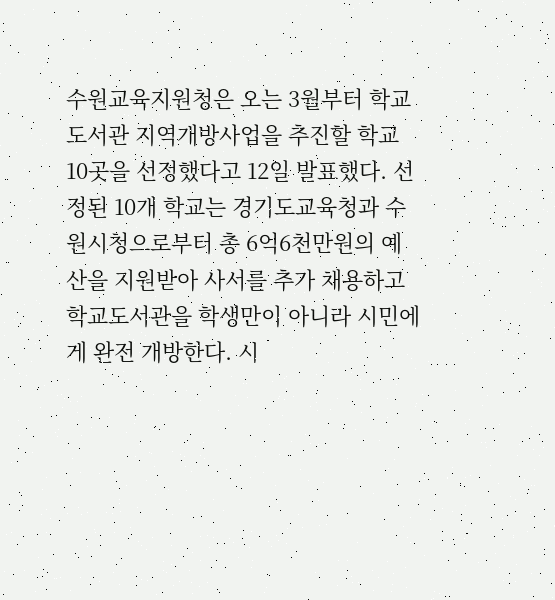수원교육지원청은 오는 3월부터 학교도서관 지역개방사업을 추진할 학교 10곳을 선정했다고 12일 발표했다. 선정된 10개 학교는 경기도교육청과 수원시청으로부터 총 6억6천만원의 예산을 지원받아 사서를 추가 채용하고 학교도서관을 학생만이 아니라 시민에게 완전 개방한다. 시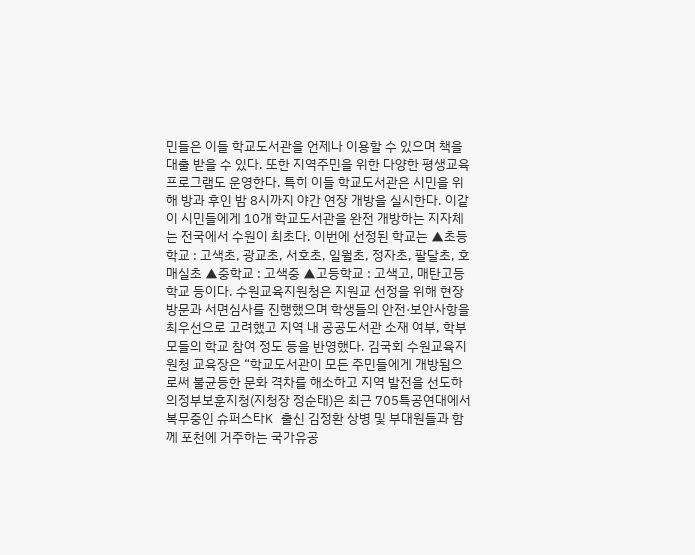민들은 이들 학교도서관을 언제나 이용할 수 있으며 책을 대출 받을 수 있다. 또한 지역주민을 위한 다양한 평생교육 프로그램도 운영한다. 특히 이들 학교도서관은 시민을 위해 방과 후인 밤 8시까지 야간 연장 개방을 실시한다. 이같이 시민들에게 10개 학교도서관을 완전 개방하는 지자체는 전국에서 수원이 최초다. 이번에 선정된 학교는 ▲초등학교 : 고색초, 광교초, 서호초, 일월초, 정자초, 팔달초, 호매실초 ▲중학교 : 고색중 ▲고등학교 : 고색고, 매탄고등학교 등이다. 수원교육지원청은 지원교 선정을 위해 현장방문과 서면심사를 진행했으며 학생들의 안전·보안사항을 최우선으로 고려했고 지역 내 공공도서관 소재 여부, 학부모들의 학교 참여 정도 등을 반영했다. 김국회 수원교육지원청 교육장은 “학교도서관이 모든 주민들에게 개방됨으로써 불균등한 문화 격차를 해소하고 지역 발전을 선도하
의정부보훈지청(지청장 정순태)은 최근 705특공연대에서 복무중인 슈퍼스타K 출신 김정환 상병 및 부대원들과 함께 포천에 거주하는 국가유공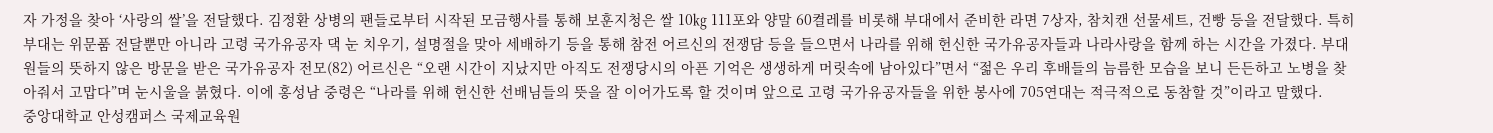자 가정을 찾아 ‘사랑의 쌀’을 전달했다. 김정환 상병의 팬들로부터 시작된 모금행사를 통해 보훈지청은 쌀 10㎏ 111포와 양말 60켤레를 비롯해 부대에서 준비한 라면 7상자, 참치캔 선물세트, 건빵 등을 전달했다. 특히 부대는 위문품 전달뿐만 아니라 고령 국가유공자 댁 눈 치우기, 설명절을 맞아 세배하기 등을 통해 참전 어르신의 전쟁담 등을 들으면서 나라를 위해 헌신한 국가유공자들과 나라사랑을 함께 하는 시간을 가졌다. 부대원들의 뜻하지 않은 방문을 받은 국가유공자 전모(82) 어르신은 “오랜 시간이 지났지만 아직도 전쟁당시의 아픈 기억은 생생하게 머릿속에 남아있다”면서 “젊은 우리 후배들의 늠름한 모습을 보니 든든하고 노병을 찾아줘서 고맙다”며 눈시울을 붉혔다. 이에 홍성남 중령은 “나라를 위해 헌신한 선배님들의 뜻을 잘 이어가도록 할 것이며 앞으로 고령 국가유공자들을 위한 봉사에 705연대는 적극적으로 동참할 것”이라고 말했다.
중앙대학교 안성캠퍼스 국제교육원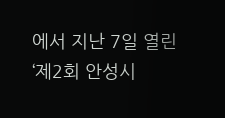에서 지난 7일 열린 ‘제2회 안성시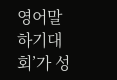영어말하기대회’가 성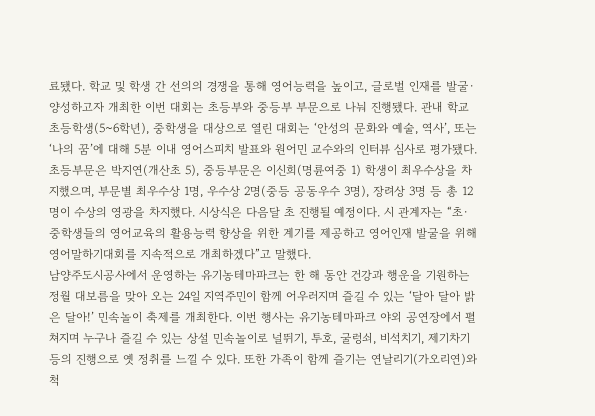료됐다. 학교 및 학생 간 선의의 경쟁을 통해 영어능력을 높이고, 글로벌 인재를 발굴·양성하고자 개최한 이번 대회는 초등부와 중등부 부문으로 나눠 진행됐다. 관내 학교 초등학생(5~6학년), 중학생을 대상으로 열린 대회는 ‘안성의 문화와 예술, 역사’, 또는 ‘나의 꿈’에 대해 5분 이내 영어스피치 발표와 원어민 교수와의 인터뷰 심사로 평가됐다. 초등부문은 박지연(개산초 5), 중등부문은 이신희(명륜여중 1) 학생이 최우수상을 차지했으며, 부문별 최우수상 1명, 우수상 2명(중등 공동우수 3명), 장려상 3명 등 총 12명이 수상의 영광을 차지했다. 시상식은 다음달 초 진행될 예정이다. 시 관계자는 “초·중학생들의 영어교육의 활용능력 향상을 위한 계기를 제공하고 영어인재 발굴을 위해 영어말하기대회를 지속적으로 개최하겠다”고 말했다.
남양주도시공사에서 운영하는 유기농테마파크는 한 해 동안 건강과 행운을 기원하는 정월 대보름을 맞아 오는 24일 지역주민이 함께 어우러지며 즐길 수 있는 ‘달아 달아 밝은 달아!’ 민속놀이 축제를 개최한다. 이번 행사는 유기농테마파크 야외 공연장에서 펼쳐지며 누구나 즐길 수 있는 상설 민속놀이로 널뛰기, 투호, 굴렁쇠, 비석치기, 제기차기 등의 진행으로 옛 정취를 느낄 수 있다. 또한 가족이 함께 즐기는 연날리기(가오리연)와 척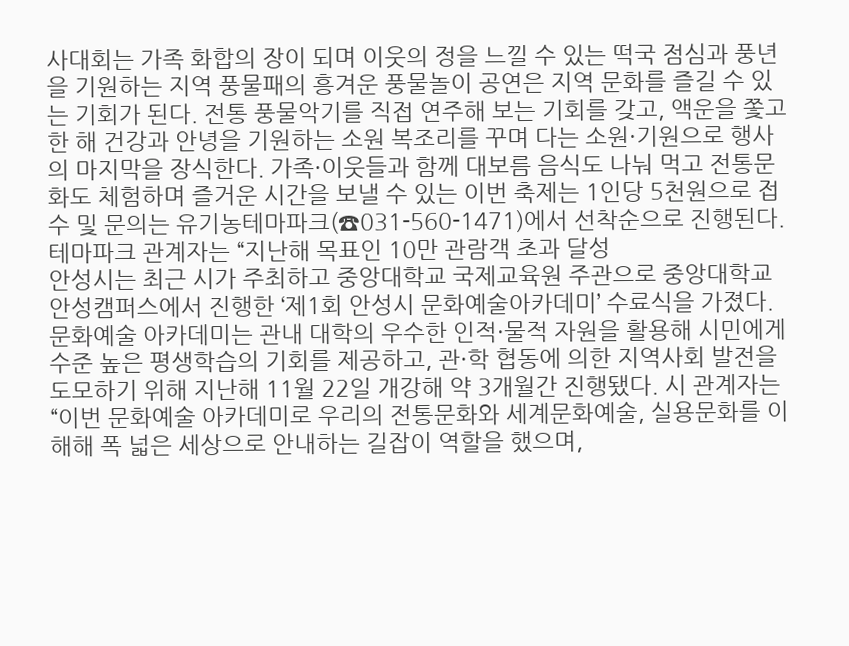사대회는 가족 화합의 장이 되며 이웃의 정을 느낄 수 있는 떡국 점심과 풍년을 기원하는 지역 풍물패의 흥겨운 풍물놀이 공연은 지역 문화를 즐길 수 있는 기회가 된다. 전통 풍물악기를 직접 연주해 보는 기회를 갖고, 액운을 쫓고 한 해 건강과 안녕을 기원하는 소원 복조리를 꾸며 다는 소원·기원으로 행사의 마지막을 장식한다. 가족·이웃들과 함께 대보름 음식도 나눠 먹고 전통문화도 체험하며 즐거운 시간을 보낼 수 있는 이번 축제는 1인당 5천원으로 접수 및 문의는 유기농테마파크(☎031-560-1471)에서 선착순으로 진행된다. 테마파크 관계자는 “지난해 목표인 10만 관람객 초과 달성
안성시는 최근 시가 주최하고 중앙대학교 국제교육원 주관으로 중앙대학교 안성캠퍼스에서 진행한 ‘제1회 안성시 문화예술아카데미’ 수료식을 가졌다. 문화예술 아카데미는 관내 대학의 우수한 인적·물적 자원을 활용해 시민에게 수준 높은 평생학습의 기회를 제공하고, 관·학 협동에 의한 지역사회 발전을 도모하기 위해 지난해 11월 22일 개강해 약 3개월간 진행됐다. 시 관계자는 “이번 문화예술 아카데미로 우리의 전통문화와 세계문화예술, 실용문화를 이해해 폭 넓은 세상으로 안내하는 길잡이 역할을 했으며,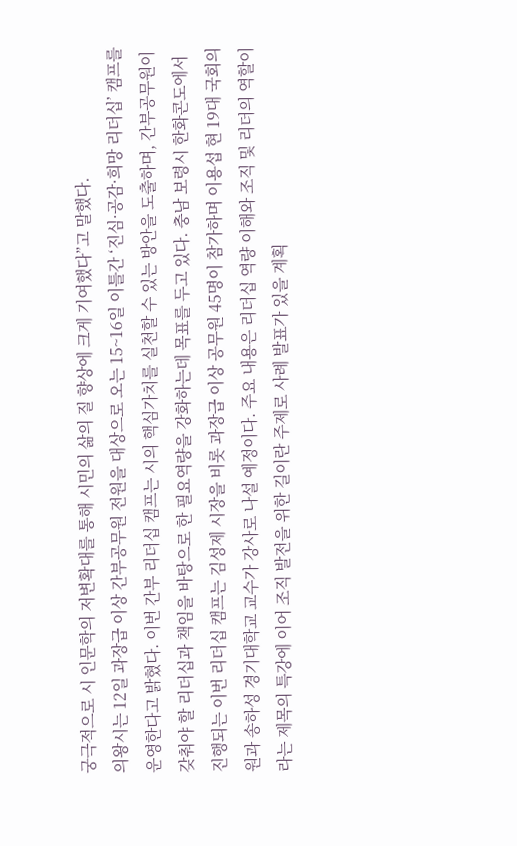궁극적으로 시 인문학의 저변확대를 통해 시민의 삶의 질 향상에 크게 기여했다”고 말했다.
의왕시는 12일 과장급 이상 간부공무원 전원을 대상으로 오는 15~16일 이틀간 ‘진심·공감·희망 리더십’ 캠프를 운영한다고 밝혔다. 이번 간부 리더십 캠프는 시의 핵심가치를 실천할 수 있는 방안을 도출하며, 간부공무원이 갖춰야 할 리더십과 책임을 바탕으로 한 필요역량을 강화하는데 목표를 두고 있다. 충남 보령시 한화콘도에서 진행되는 이번 리더십 캠프는 김성제 시장을 비롯 과장급 이상 공무원 45명이 참가하며 이용섭 현 19대 국회의원과 송하성 경기대학교 교수가 강사로 나설 예정이다. 주요 내용은 리더십 역량 이해와 조직 및 리더의 역할이라는 제목의 특강에 이어 조직 발전을 위한 길이란 주제로 사례 발표가 있을 계획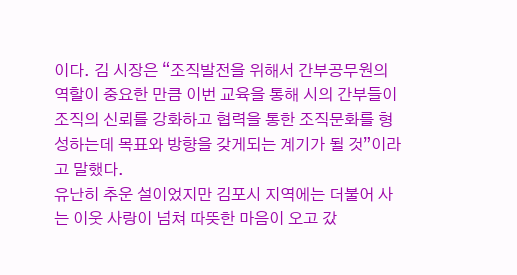이다. 김 시장은 “조직발전을 위해서 간부공무원의 역할이 중요한 만큼 이번 교육을 통해 시의 간부들이 조직의 신뢰를 강화하고 협력을 통한 조직문화를 형성하는데 목표와 방향을 갖게되는 계기가 될 것”이라고 말했다.
유난히 추운 설이었지만 김포시 지역에는 더불어 사는 이웃 사랑이 넘쳐 따뜻한 마음이 오고 갔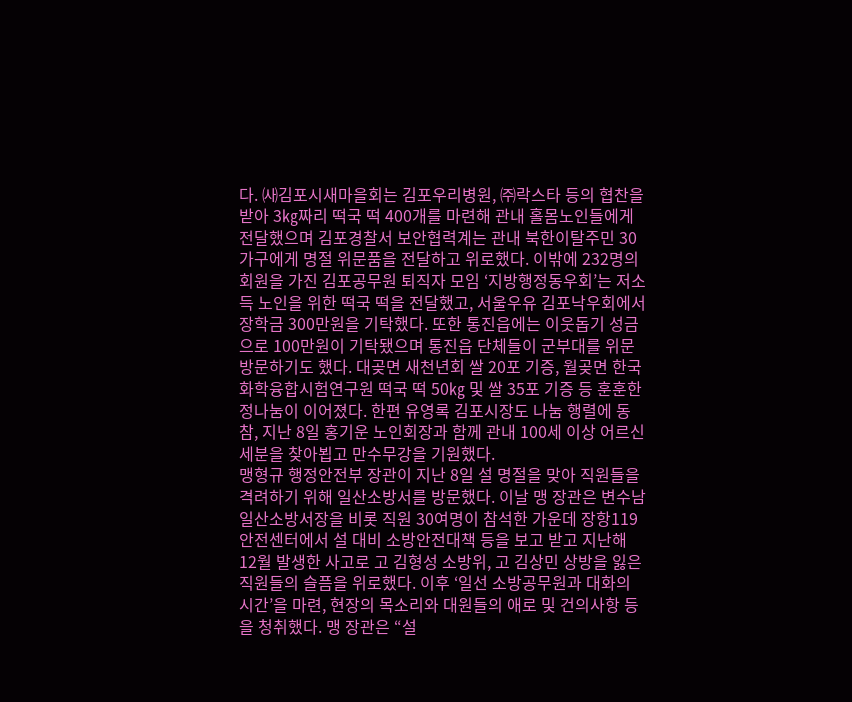다. ㈔김포시새마을회는 김포우리병원, ㈜락스타 등의 협찬을 받아 3㎏짜리 떡국 떡 400개를 마련해 관내 홀몸노인들에게 전달했으며 김포경찰서 보안협력계는 관내 북한이탈주민 30가구에게 명절 위문품을 전달하고 위로했다. 이밖에 232명의 회원을 가진 김포공무원 퇴직자 모임 ‘지방행정동우회’는 저소득 노인을 위한 떡국 떡을 전달했고, 서울우유 김포낙우회에서 장학금 300만원을 기탁했다. 또한 통진읍에는 이웃돕기 성금으로 100만원이 기탁됐으며 통진읍 단체들이 군부대를 위문 방문하기도 했다. 대곶면 새천년회 쌀 20포 기증, 월곶면 한국화학융합시험연구원 떡국 떡 50㎏ 및 쌀 35포 기증 등 훈훈한 정나눔이 이어졌다. 한편 유영록 김포시장도 나눔 행렬에 동참, 지난 8일 홍기운 노인회장과 함께 관내 100세 이상 어르신 세분을 찾아뵙고 만수무강을 기원했다.
맹형규 행정안전부 장관이 지난 8일 설 명절을 맞아 직원들을 격려하기 위해 일산소방서를 방문했다. 이날 맹 장관은 변수남 일산소방서장을 비롯 직원 30여명이 참석한 가운데 장항119안전센터에서 설 대비 소방안전대책 등을 보고 받고 지난해 12월 발생한 사고로 고 김형성 소방위, 고 김상민 상방을 잃은 직원들의 슬픔을 위로했다. 이후 ‘일선 소방공무원과 대화의 시간’을 마련, 현장의 목소리와 대원들의 애로 및 건의사항 등을 청취했다. 맹 장관은 “설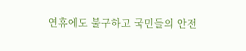연휴에도 불구하고 국민들의 안전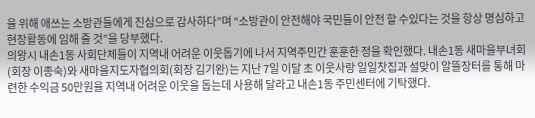을 위해 애쓰는 소방관들에게 진심으로 감사하다”며 “소방관이 안전해야 국민들이 안전 할 수있다는 것을 항상 명심하고 현장활동에 임해 줄 것”을 당부했다.
의왕시 내손1동 사회단체들이 지역내 어려운 이웃돕기에 나서 지역주민간 훈훈한 정을 확인했다. 내손1동 새마을부녀회(회장 이종숙)와 새마을지도자협의회(회장 김기완)는 지난 7일 이달 초 이웃사랑 일일찻집과 설맞이 알뜰장터를 통해 마련한 수익금 50만원을 지역내 어려운 이웃을 돕는데 사용해 달라고 내손1동 주민센터에 기탁했다.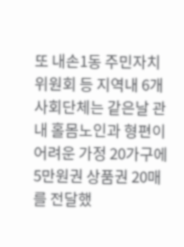또 내손1동 주민자치위원회 등 지역내 6개 사회단체는 같은날 관내 홀몸노인과 형편이 어려운 가정 20가구에 5만원권 상품권 20매를 전달했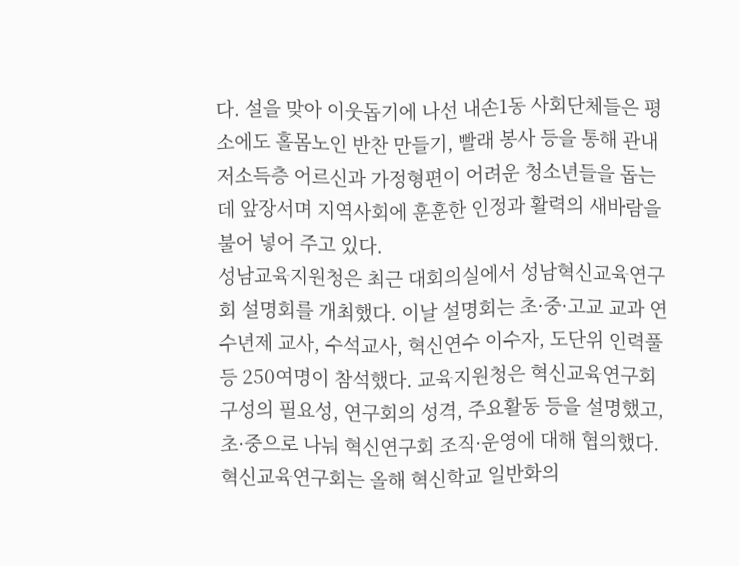다. 설을 맞아 이웃돕기에 나선 내손1동 사회단체들은 평소에도 홀몸노인 반찬 만들기, 빨래 봉사 등을 통해 관내 저소득층 어르신과 가정형편이 어려운 청소년들을 돕는데 앞장서며 지역사회에 훈훈한 인정과 활력의 새바람을 불어 넣어 주고 있다.
성남교육지원청은 최근 대회의실에서 성남혁신교육연구회 설명회를 개최했다. 이날 설명회는 초·중·고교 교과 연수년제 교사, 수석교사, 혁신연수 이수자, 도단위 인력풀 등 250여명이 참석했다. 교육지원청은 혁신교육연구회 구성의 필요성, 연구회의 성격, 주요활동 등을 설명했고, 초·중으로 나눠 혁신연구회 조직·운영에 대해 협의했다. 혁신교육연구회는 올해 혁신학교 일반화의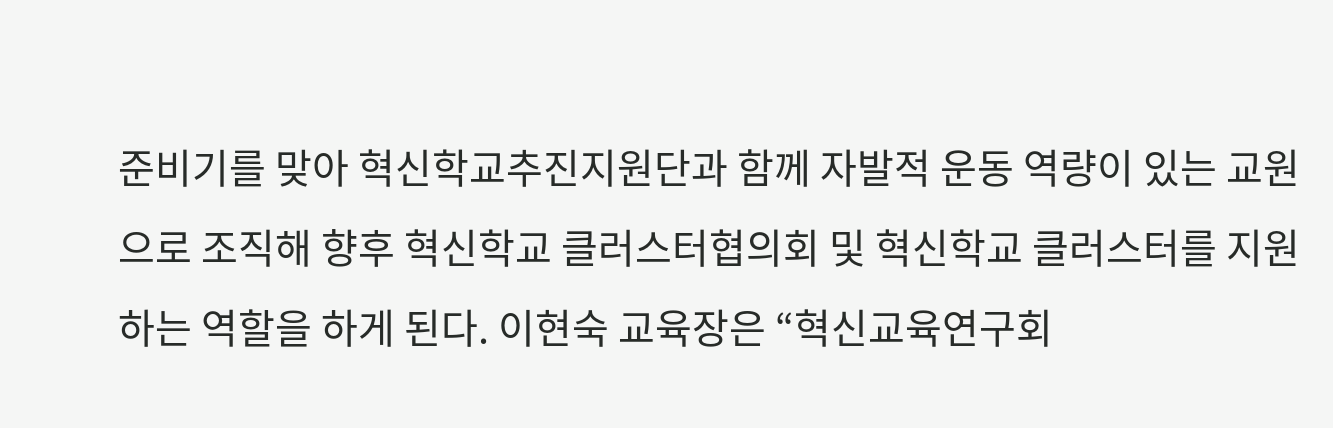준비기를 맞아 혁신학교추진지원단과 함께 자발적 운동 역량이 있는 교원으로 조직해 향후 혁신학교 클러스터협의회 및 혁신학교 클러스터를 지원하는 역할을 하게 된다. 이현숙 교육장은 “혁신교육연구회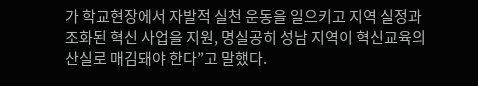가 학교현장에서 자발적 실천 운동을 일으키고 지역 실정과 조화된 혁신 사업을 지원, 명실공히 성남 지역이 혁신교육의 산실로 매김돼야 한다”고 말했다.